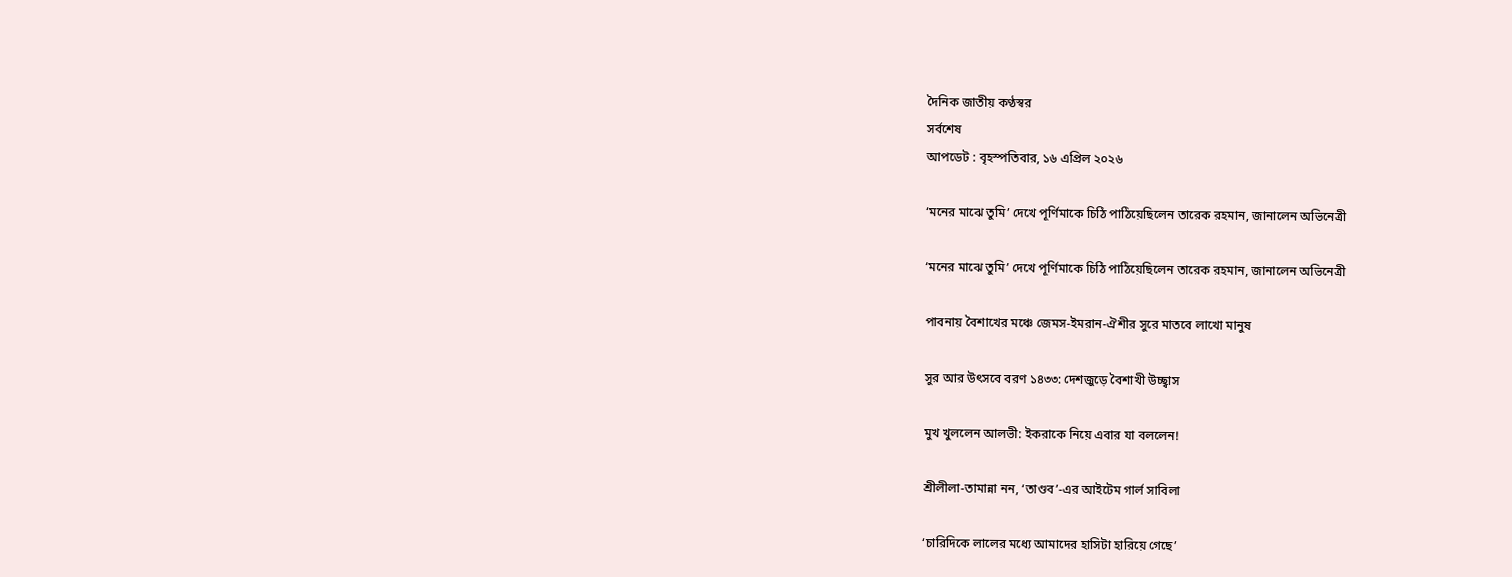দৈনিক জাতীয় কণ্ঠস্বর
সর্বশেষ
আপডেট : বৃহস্পতিবার, ১৬ এপ্রিল ২০২৬

‘মনের মাঝে তুমি’ দেখে পূর্ণিমাকে চিঠি পাঠিয়েছিলেন তারেক রহমান, জানালেন অভিনেত্রী

‘মনের মাঝে তুমি’ দেখে পূর্ণিমাকে চিঠি পাঠিয়েছিলেন তারেক রহমান, জানালেন অভিনেত্রী

পাবনায় বৈশাখের মঞ্চে জেমস-ইমরান-ঐশীর সুরে মাতবে লাখো মানুষ

সুর আর উৎসবে বরণ ১৪৩৩: দেশজুড়ে বৈশাখী উচ্ছ্বাস

মুখ খুললেন আলভী: ইকরাকে নিয়ে এবার যা বললেন!

শ্রীলীলা-তামান্না নন, ‘তাণ্ডব’-এর আইটেম গার্ল সাবিলা

‘চারিদিকে লালের মধ্যে আমাদের হাসিটা হারিয়ে গেছে’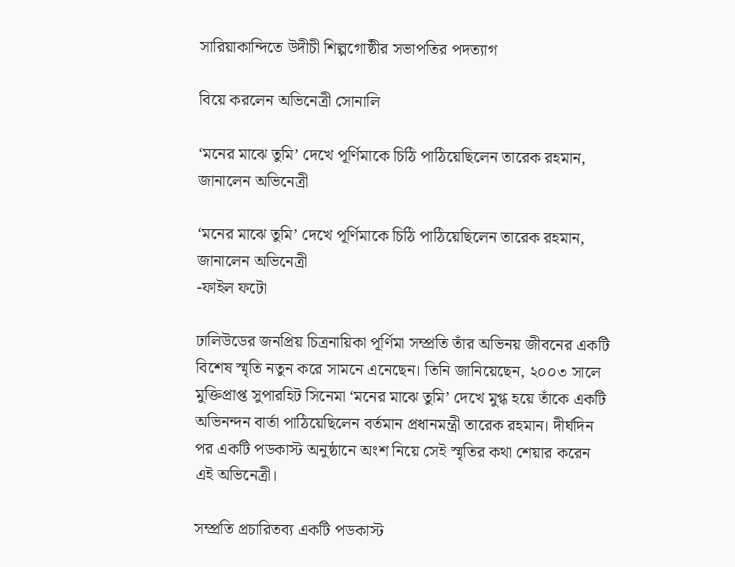সারিয়াকান্দিতে উদীচী শিল্পগোষ্ঠীর সভাপতির পদত্যাগ

বিয়ে করলেন অভিনেত্রী সোনালি

‘মনের মাঝে তুমি’ দেখে পূর্ণিমাকে চিঠি পাঠিয়েছিলেন তারেক রহমান, জানালেন অভিনেত্রী

‘মনের মাঝে তুমি’ দেখে পূর্ণিমাকে চিঠি পাঠিয়েছিলেন তারেক রহমান, জানালেন অভিনেত্রী
-ফাইল ফটো

ঢালিউডের জনপ্রিয় চিত্রনায়িকা পূর্ণিমা সম্প্রতি তাঁর অভিনয় জীবনের একটি বিশেষ স্মৃতি নতুন করে সামনে এনেছেন। তিনি জানিয়েছেন, ২০০৩ সালে মুক্তিপ্রাপ্ত সুপারহিট সিনেমা ‘মনের মাঝে তুমি’ দেখে মুগ্ধ হয়ে তাঁকে একটি অভিনন্দন বার্তা পাঠিয়েছিলেন বর্তমান প্রধানমন্ত্রী তারেক রহমান। দীর্ঘদিন পর একটি পডকাস্ট অনুষ্ঠানে অংশ নিয়ে সেই স্মৃতির কথা শেয়ার করেন এই অভিনেত্রী।

সম্প্রতি প্রচারিতব্য একটি পডকাস্ট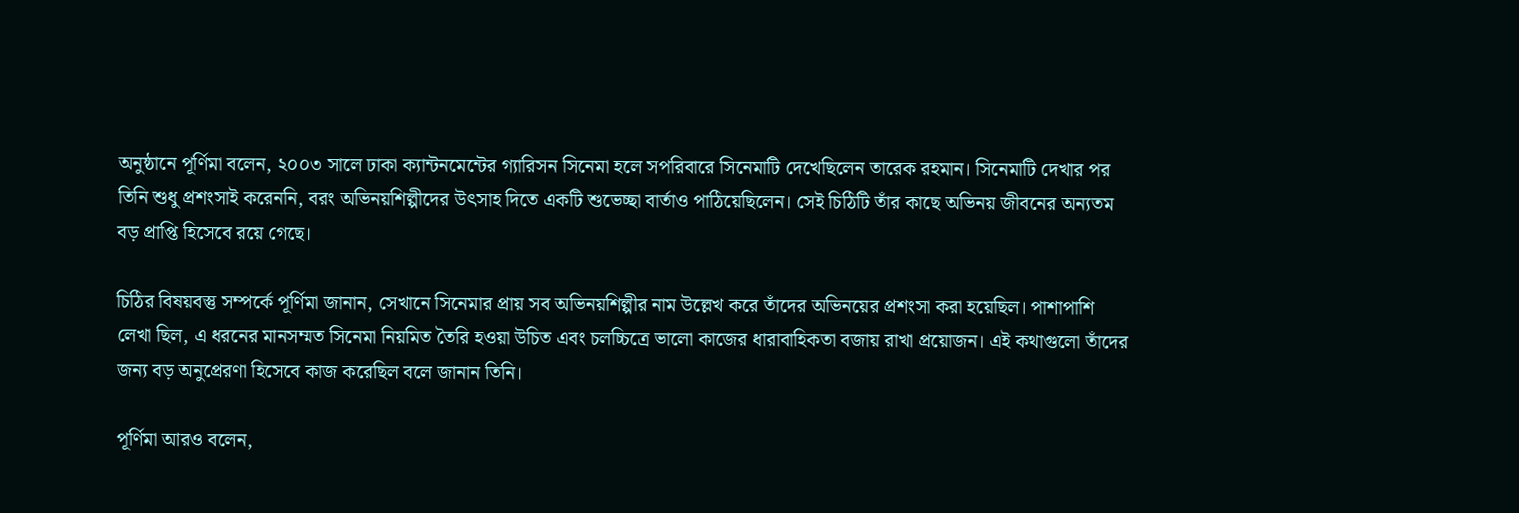অনুষ্ঠানে পূর্ণিমা বলেন, ২০০৩ সালে ঢাকা ক্যান্টনমেন্টের গ্যারিসন সিনেমা হলে সপরিবারে সিনেমাটি দেখেছিলেন তারেক রহমান। সিনেমাটি দেখার পর তিনি শুধু প্রশংসাই করেননি, বরং অভিনয়শিল্পীদের উৎসাহ দিতে একটি শুভেচ্ছা বার্তাও পাঠিয়েছিলেন। সেই চিঠিটি তাঁর কাছে অভিনয় জীবনের অন্যতম বড় প্রাপ্তি হিসেবে রয়ে গেছে।

চিঠির বিষয়বস্তু সম্পর্কে পূর্ণিমা জানান, সেখানে সিনেমার প্রায় সব অভিনয়শিল্পীর নাম উল্লেখ করে তাঁদের অভিনয়ের প্রশংসা করা হয়েছিল। পাশাপাশি লেখা ছিল, এ ধরনের মানসম্মত সিনেমা নিয়মিত তৈরি হওয়া উচিত এবং চলচ্চিত্রে ভালো কাজের ধারাবাহিকতা বজায় রাখা প্রয়োজন। এই কথাগুলো তাঁদের জন্য বড় অনুপ্রেরণা হিসেবে কাজ করেছিল বলে জানান তিনি।

পূর্ণিমা আরও বলেন,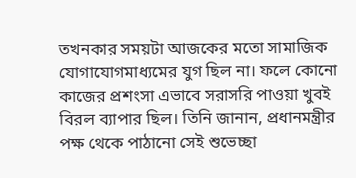তখনকার সময়টা আজকের মতো সামাজিক যোগাযোগমাধ্যমের যুগ ছিল না। ফলে কোনো কাজের প্রশংসা এভাবে সরাসরি পাওয়া খুবই বিরল ব্যাপার ছিল। তিনি জানান, প্রধানমন্ত্রীর পক্ষ থেকে পাঠানো সেই শুভেচ্ছা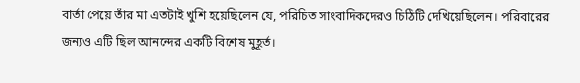বার্তা পেয়ে তাঁর মা এতটাই খুশি হয়েছিলেন যে, পরিচিত সাংবাদিকদেরও চিঠিটি দেখিয়েছিলেন। পরিবারের জন্যও এটি ছিল আনন্দের একটি বিশেষ মুহূর্ত।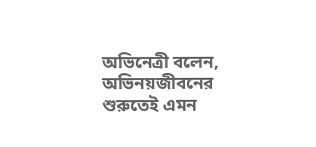অভিনেত্রী বলেন, অভিনয়জীবনের শুরুতেই এমন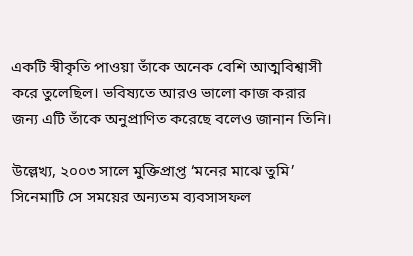একটি স্বীকৃতি পাওয়া তাঁকে অনেক বেশি আত্মবিশ্বাসী করে তুলেছিল। ভবিষ্যতে আরও ভালো কাজ করার জন্য এটি তাঁকে অনুপ্রাণিত করেছে বলেও জানান তিনি।

উল্লেখ্য, ২০০৩ সালে মুক্তিপ্রাপ্ত ‘মনের মাঝে তুমি’ সিনেমাটি সে সময়ের অন্যতম ব্যবসাসফল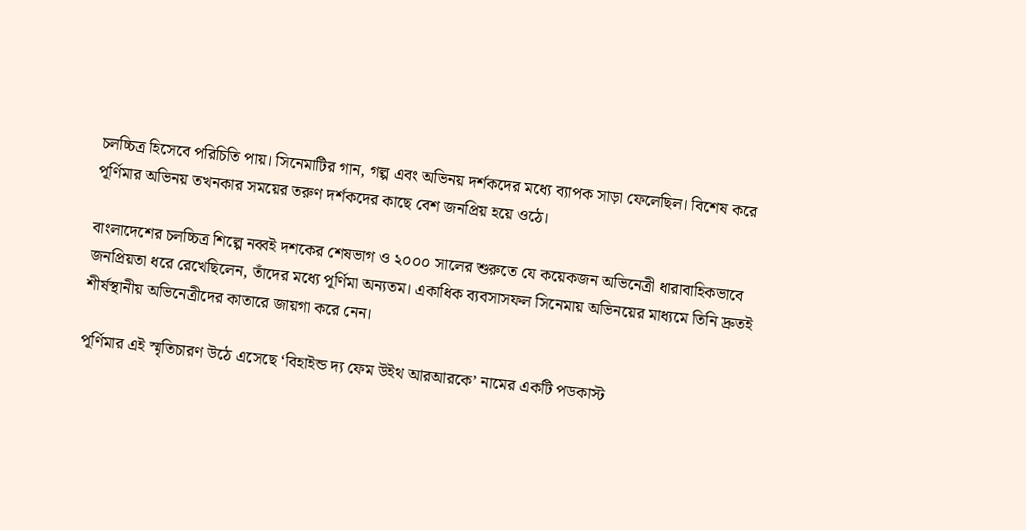চলচ্চিত্র হিসেবে পরিচিতি পায়। সিনেমাটির গান, গল্প এবং অভিনয় দর্শকদের মধ্যে ব্যাপক সাড়া ফেলেছিল। বিশেষ করে পূর্ণিমার অভিনয় তখনকার সময়ের তরুণ দর্শকদের কাছে বেশ জনপ্রিয় হয়ে ওঠে।

বাংলাদেশের চলচ্চিত্র শিল্পে নব্বই দশকের শেষভাগ ও ২০০০ সালের শুরুতে যে কয়েকজন অভিনেত্রী ধারাবাহিকভাবে জনপ্রিয়তা ধরে রেখেছিলেন, তাঁদের মধ্যে পূর্ণিমা অন্যতম। একাধিক ব্যবসাসফল সিনেমায় অভিনয়ের মাধ্যমে তিনি দ্রুতই শীর্ষস্থানীয় অভিনেত্রীদের কাতারে জায়গা করে নেন।

পূর্ণিমার এই স্মৃতিচারণ উঠে এসেছে ‘বিহাইন্ড দ্য ফেম উইথ আরআরকে’ নামের একটি পডকাস্ট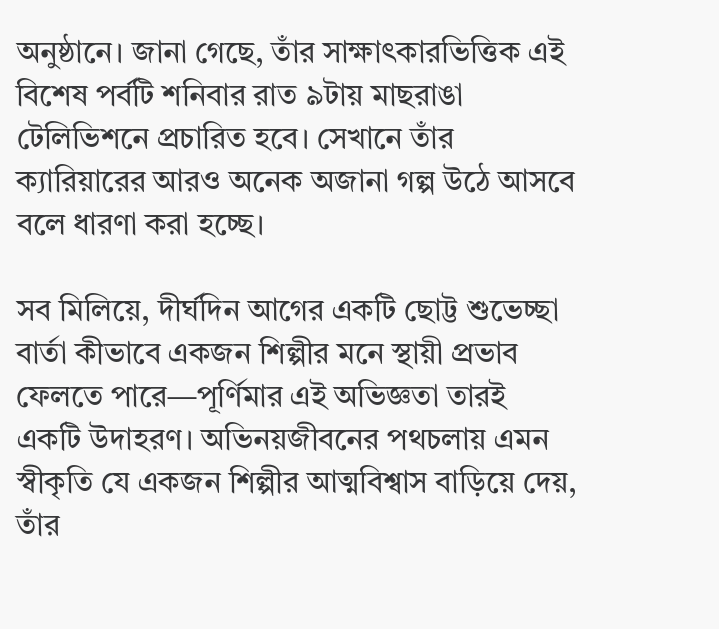অনুষ্ঠানে। জানা গেছে, তাঁর সাক্ষাৎকারভিত্তিক এই বিশেষ পর্বটি শনিবার রাত ৯টায় মাছরাঙা টেলিভিশনে প্রচারিত হবে। সেখানে তাঁর ক্যারিয়ারের আরও অনেক অজানা গল্প উঠে আসবে বলে ধারণা করা হচ্ছে।

সব মিলিয়ে, দীর্ঘদিন আগের একটি ছোট্ট শুভেচ্ছা বার্তা কীভাবে একজন শিল্পীর মনে স্থায়ী প্রভাব ফেলতে পারে—পূর্ণিমার এই অভিজ্ঞতা তারই একটি উদাহরণ। অভিনয়জীবনের পথচলায় এমন স্বীকৃতি যে একজন শিল্পীর আত্মবিশ্বাস বাড়িয়ে দেয়, তাঁর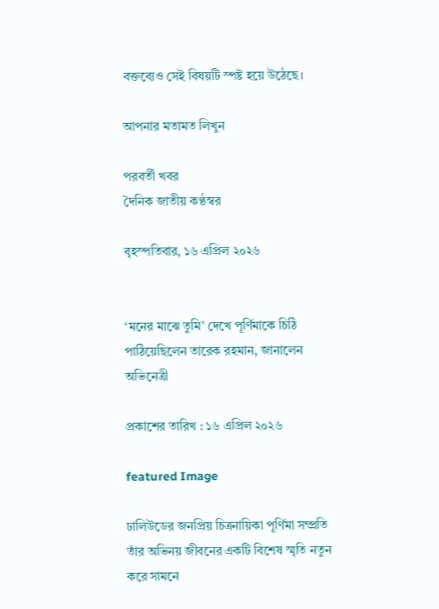বক্তব্যেও সেই বিষয়টি স্পষ্ট হয়ে উঠেছে।

আপনার মতামত লিখুন

পরবর্তী খবর
দৈনিক জাতীয় কণ্ঠস্বর

বৃহস্পতিবার, ১৬ এপ্রিল ২০২৬


‘মনের মাঝে তুমি’ দেখে পূর্ণিমাকে চিঠি পাঠিয়েছিলেন তারেক রহমান, জানালেন অভিনেত্রী

প্রকাশের তারিখ : ১৬ এপ্রিল ২০২৬

featured Image

ঢালিউডের জনপ্রিয় চিত্রনায়িকা পূর্ণিমা সম্প্রতি তাঁর অভিনয় জীবনের একটি বিশেষ স্মৃতি নতুন করে সামনে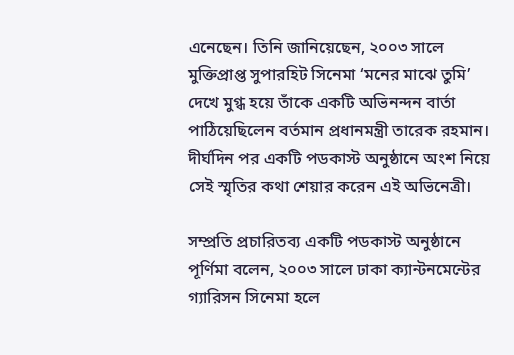এনেছেন। তিনি জানিয়েছেন, ২০০৩ সালে মুক্তিপ্রাপ্ত সুপারহিট সিনেমা ‘মনের মাঝে তুমি’ দেখে মুগ্ধ হয়ে তাঁকে একটি অভিনন্দন বার্তা পাঠিয়েছিলেন বর্তমান প্রধানমন্ত্রী তারেক রহমান। দীর্ঘদিন পর একটি পডকাস্ট অনুষ্ঠানে অংশ নিয়ে সেই স্মৃতির কথা শেয়ার করেন এই অভিনেত্রী।

সম্প্রতি প্রচারিতব্য একটি পডকাস্ট অনুষ্ঠানে পূর্ণিমা বলেন, ২০০৩ সালে ঢাকা ক্যান্টনমেন্টের গ্যারিসন সিনেমা হলে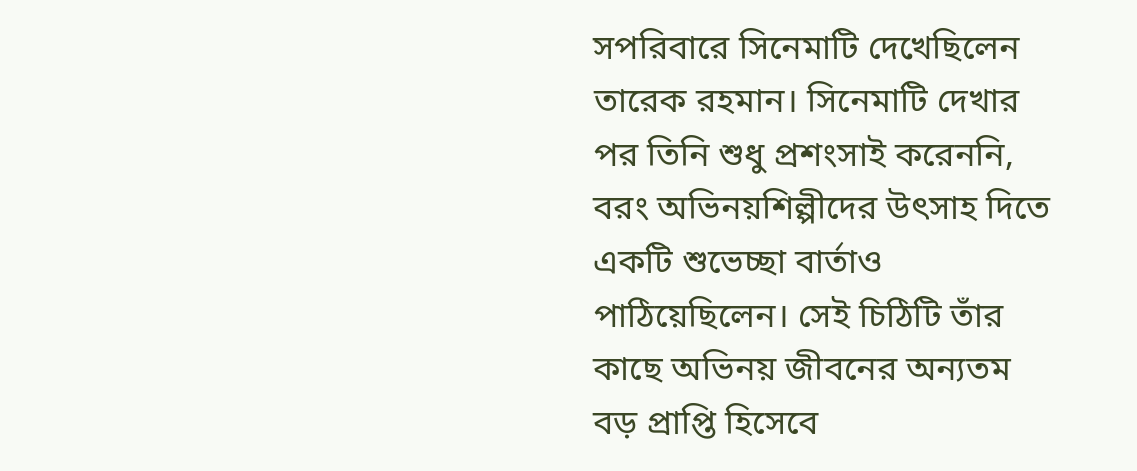সপরিবারে সিনেমাটি দেখেছিলেন তারেক রহমান। সিনেমাটি দেখার পর তিনি শুধু প্রশংসাই করেননি, বরং অভিনয়শিল্পীদের উৎসাহ দিতে একটি শুভেচ্ছা বার্তাও পাঠিয়েছিলেন। সেই চিঠিটি তাঁর কাছে অভিনয় জীবনের অন্যতম বড় প্রাপ্তি হিসেবে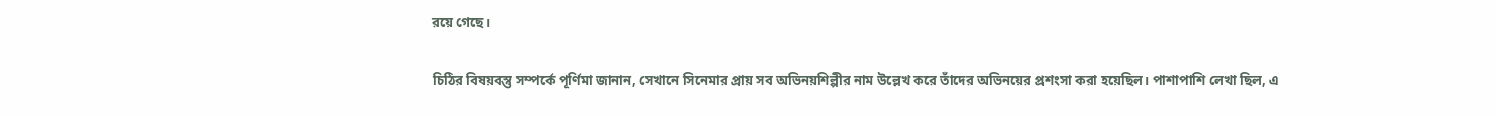রয়ে গেছে।

চিঠির বিষয়বস্তু সম্পর্কে পূর্ণিমা জানান, সেখানে সিনেমার প্রায় সব অভিনয়শিল্পীর নাম উল্লেখ করে তাঁদের অভিনয়ের প্রশংসা করা হয়েছিল। পাশাপাশি লেখা ছিল, এ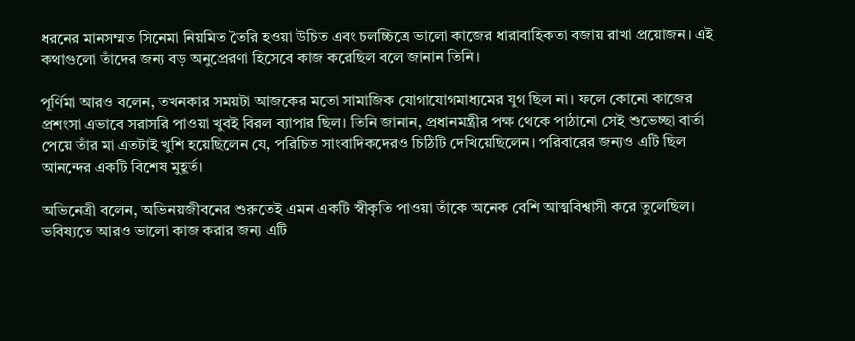ধরনের মানসম্মত সিনেমা নিয়মিত তৈরি হওয়া উচিত এবং চলচ্চিত্রে ভালো কাজের ধারাবাহিকতা বজায় রাখা প্রয়োজন। এই কথাগুলো তাঁদের জন্য বড় অনুপ্রেরণা হিসেবে কাজ করেছিল বলে জানান তিনি।

পূর্ণিমা আরও বলেন, তখনকার সময়টা আজকের মতো সামাজিক যোগাযোগমাধ্যমের যুগ ছিল না। ফলে কোনো কাজের প্রশংসা এভাবে সরাসরি পাওয়া খুবই বিরল ব্যাপার ছিল। তিনি জানান, প্রধানমন্ত্রীর পক্ষ থেকে পাঠানো সেই শুভেচ্ছা বার্তা পেয়ে তাঁর মা এতটাই খুশি হয়েছিলেন যে, পরিচিত সাংবাদিকদেরও চিঠিটি দেখিয়েছিলেন। পরিবারের জন্যও এটি ছিল আনন্দের একটি বিশেষ মুহূর্ত।

অভিনেত্রী বলেন, অভিনয়জীবনের শুরুতেই এমন একটি স্বীকৃতি পাওয়া তাঁকে অনেক বেশি আত্মবিশ্বাসী করে তুলেছিল। ভবিষ্যতে আরও ভালো কাজ করার জন্য এটি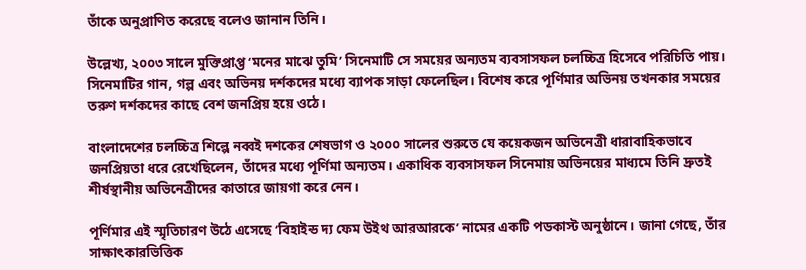তাঁকে অনুপ্রাণিত করেছে বলেও জানান তিনি।

উল্লেখ্য, ২০০৩ সালে মুক্তিপ্রাপ্ত ‘মনের মাঝে তুমি’ সিনেমাটি সে সময়ের অন্যতম ব্যবসাসফল চলচ্চিত্র হিসেবে পরিচিতি পায়। সিনেমাটির গান, গল্প এবং অভিনয় দর্শকদের মধ্যে ব্যাপক সাড়া ফেলেছিল। বিশেষ করে পূর্ণিমার অভিনয় তখনকার সময়ের তরুণ দর্শকদের কাছে বেশ জনপ্রিয় হয়ে ওঠে।

বাংলাদেশের চলচ্চিত্র শিল্পে নব্বই দশকের শেষভাগ ও ২০০০ সালের শুরুতে যে কয়েকজন অভিনেত্রী ধারাবাহিকভাবে জনপ্রিয়তা ধরে রেখেছিলেন, তাঁদের মধ্যে পূর্ণিমা অন্যতম। একাধিক ব্যবসাসফল সিনেমায় অভিনয়ের মাধ্যমে তিনি দ্রুতই শীর্ষস্থানীয় অভিনেত্রীদের কাতারে জায়গা করে নেন।

পূর্ণিমার এই স্মৃতিচারণ উঠে এসেছে ‘বিহাইন্ড দ্য ফেম উইথ আরআরকে’ নামের একটি পডকাস্ট অনুষ্ঠানে। জানা গেছে, তাঁর সাক্ষাৎকারভিত্তিক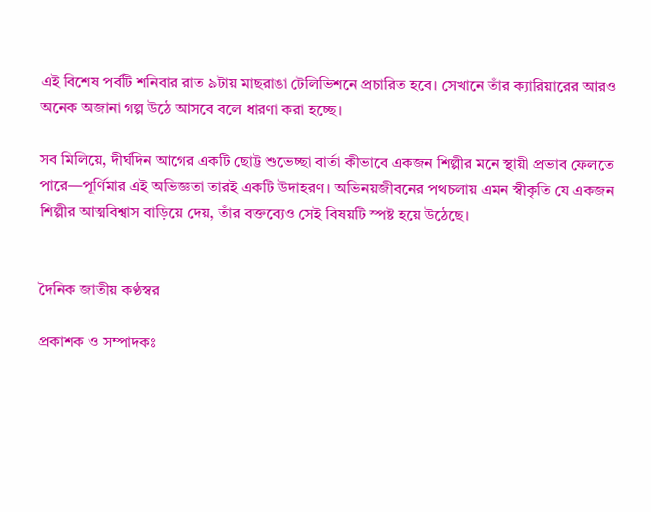এই বিশেষ পর্বটি শনিবার রাত ৯টায় মাছরাঙা টেলিভিশনে প্রচারিত হবে। সেখানে তাঁর ক্যারিয়ারের আরও অনেক অজানা গল্প উঠে আসবে বলে ধারণা করা হচ্ছে।

সব মিলিয়ে, দীর্ঘদিন আগের একটি ছোট্ট শুভেচ্ছা বার্তা কীভাবে একজন শিল্পীর মনে স্থায়ী প্রভাব ফেলতে পারে—পূর্ণিমার এই অভিজ্ঞতা তারই একটি উদাহরণ। অভিনয়জীবনের পথচলায় এমন স্বীকৃতি যে একজন শিল্পীর আত্মবিশ্বাস বাড়িয়ে দেয়, তাঁর বক্তব্যেও সেই বিষয়টি স্পষ্ট হয়ে উঠেছে।


দৈনিক জাতীয় কণ্ঠস্বর

প্রকাশক ও সম্পাদকঃ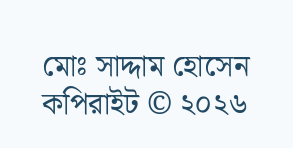মোঃ সাদ্দাম হোসেন
কপিরাইট © ২০২৬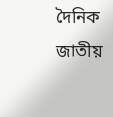দৈনিক জাতীয়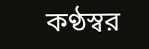কণ্ঠস্বর